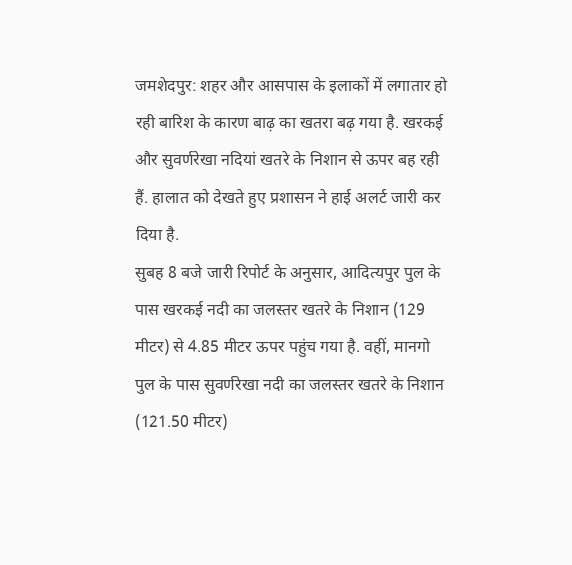जमशेदपुर: शहर और आसपास के इलाकों में लगातार हो रही बारिश के कारण बाढ़ का खतरा बढ़ गया है. खरकई और सुवर्णरेखा नदियां खतरे के निशान से ऊपर बह रही हैं. हालात को देखते हुए प्रशासन ने हाई अलर्ट जारी कर दिया है.
सुबह 8 बजे जारी रिपोर्ट के अनुसार, आदित्यपुर पुल के पास खरकई नदी का जलस्तर खतरे के निशान (129 मीटर) से 4.85 मीटर ऊपर पहुंच गया है. वहीं, मानगो पुल के पास सुवर्णरेखा नदी का जलस्तर खतरे के निशान (121.50 मीटर)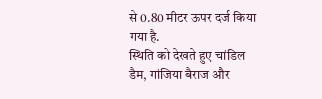से 0.80 मीटर ऊपर दर्ज किया गया है.
स्थिति को देखते हुए चांडिल डैम, गांजिया बैराज और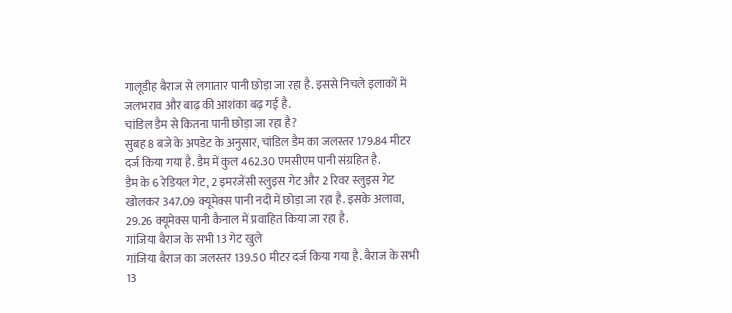गालूडीह बैराज से लगातार पानी छोड़ा जा रहा है. इससे निचले इलाकों में जलभराव और बाढ़ की आशंका बढ़ गई है.
चांडिल डैम से कितना पानी छोड़ा जा रहा है?
सुबह 8 बजे के अपडेट के अनुसार, चांडिल डैम का जलस्तर 179.84 मीटर दर्ज किया गया है. डैम में कुल 462.30 एमसीएम पानी संग्रहित है.
डैम के 6 रेडियल गेट, 2 इमरजेंसी स्लुइस गेट और 2 रिवर स्लुइस गेट खोलकर 347.09 क्यूमेक्स पानी नदी में छोड़ा जा रहा है. इसके अलावा, 29.26 क्यूमेक्स पानी कैनाल में प्रवाहित किया जा रहा है.
गांजिया बैराज के सभी 13 गेट खुले
गांजिया बैराज का जलस्तर 139.50 मीटर दर्ज किया गया है. बैराज के सभी 13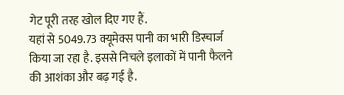गेट पूरी तरह खोल दिए गए हैं.
यहां से 5049.73 क्यूमेक्स पानी का भारी डिस्चार्ज किया जा रहा है. इससे निचले इलाकों में पानी फैलने की आशंका और बढ़ गई है.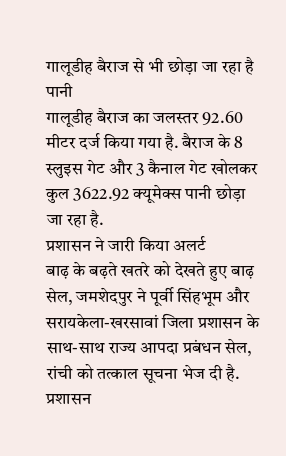गालूडीह बैराज से भी छोड़ा जा रहा है पानी
गालूडीह बैराज का जलस्तर 92.60 मीटर दर्ज किया गया है. बैराज के 8 स्लुइस गेट और 3 कैनाल गेट खोलकर कुल 3622.92 क्यूमेक्स पानी छोड़ा जा रहा है.
प्रशासन ने जारी किया अलर्ट
बाढ़ के बढ़ते खतरे को देखते हुए बाढ़ सेल, जमशेदपुर ने पूर्वी सिंहभूम और सरायकेला-खरसावां जिला प्रशासन के साथ-साथ राज्य आपदा प्रबंधन सेल, रांची को तत्काल सूचना भेज दी है.
प्रशासन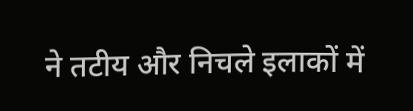ने तटीय और निचले इलाकों में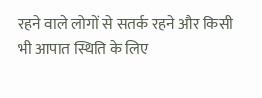रहने वाले लोगों से सतर्क रहने और किसी भी आपात स्थिति के लिए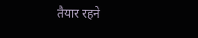तैयार रहने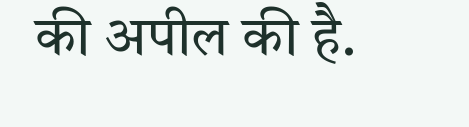की अपील की है.